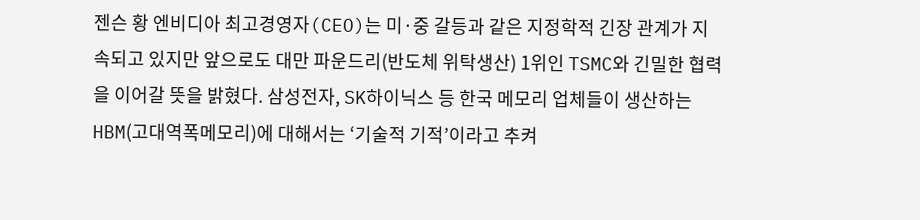젠슨 황 엔비디아 최고경영자(CEO)는 미·중 갈등과 같은 지정학적 긴장 관계가 지속되고 있지만 앞으로도 대만 파운드리(반도체 위탁생산) 1위인 TSMC와 긴밀한 협력을 이어갈 뜻을 밝혔다. 삼성전자, SK하이닉스 등 한국 메모리 업체들이 생산하는 HBM(고대역폭메모리)에 대해서는 ‘기술적 기적’이라고 추켜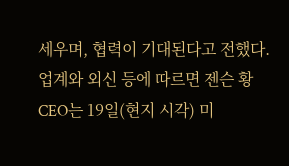세우며, 협력이 기대된다고 전했다. 업계와 외신 등에 따르면 젠슨 황 CEO는 19일(현지 시각) 미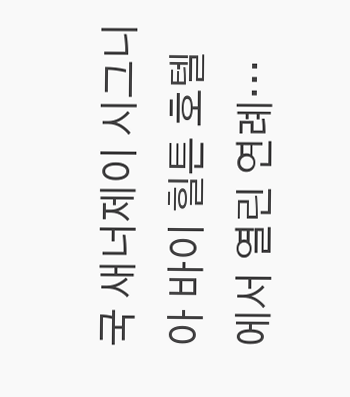국 새너제이 시그니아 바이 힐튼 호텔에서 열린 연례…